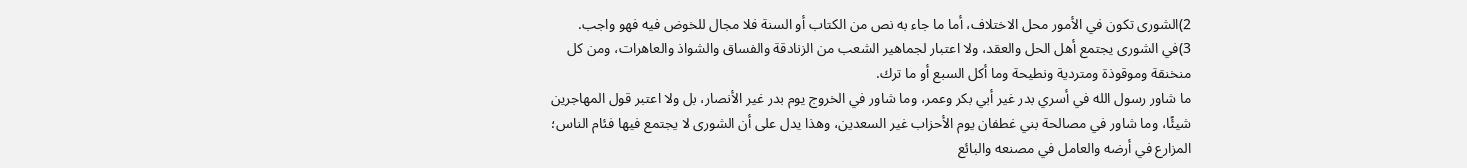2)الشورى تكون في الأمور محل الاختلاف، أما ما جاء به نص من الكتاب أو السنة فلا مجال للخوض فيه فهو واجب.
3)في الشورى يجتمع أهل الحل والعقد، ولا اعتبار لجماهير الشعب من الزنادقة والفساق والشواذ والعاهرات، ومن كل منخنقة وموقوذة ومتردية ونطيحة وما أكل السبع أو ما ترك.
ما شاور رسول الله في أسري بدر غير أبي بكر وعمر، وما شاور في الخروج يوم بدر غير الأنصار، بل ولا اعتبر قول المهاجرين شيئًا، وما شاور في مصالحة بني غطفان يوم الأحزاب غير السعدين، وهذا يدل على أن الشورى لا يجتمع فيها فئام الناس؛ المزارع في أرضه والعامل في مصنعه والبائع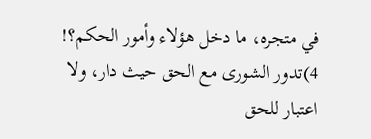في متجره، ما دخل هؤلاء وأمور الحكم؟!
4)تدور الشورى مع الحق حيث دار، ولا اعتبار للحق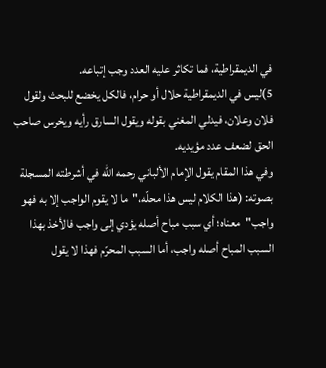في الديمقراطية، فما تكاثر عليه العدد وجب إتباعه.
5)ليس في الديمقراطية حلال أو حرام، فالكل يخضع للبحث ولقول فلان وعلان، فيدلي المغني بقوله ويقول السارق رأيه ويخرس صاحب الحق لضعف عدد مؤيديه.
وفي هذا المقام يقول الإمام الألباني رحمه الله في أشرطته المسجلة بصوته: (هذا الكلام ليس هذا محلّه،"ما لا يقوم الواجب إلا به فهو واجب"معناه؛ أي سبب مباح أصله يؤدي إلى واجب فالأخذ بهذا السبب المباح أصله واجب، أما السبب المحرّم فهذا لا يقول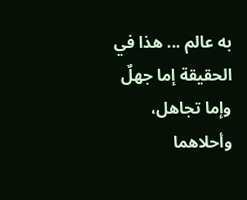به عالم ... هذا في الحقيقة إما جهلٌ وإما تجاهل، وأحلاهما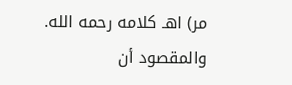مر) اهـ كلامه رحمه الله.
والمقصود أن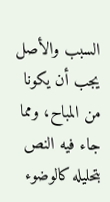السبب والأصل يجب أن يكونا من المباح، ومما جاء فيه النص بتحليله كالوضوء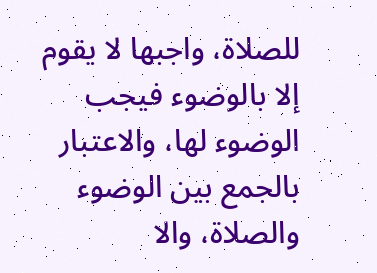للصلاة، واجبها لا يقوم إلا بالوضوء فيجب الوضوء لها، والاعتبار بالجمع بين الوضوء والصلاة، والا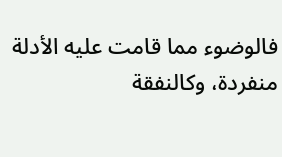فالوضوء مما قامت عليه الأدلة منفردة، وكالنفقة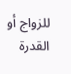للزواج أو القدرة